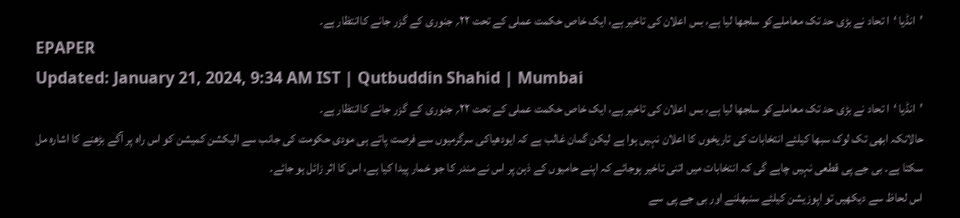’انڈیا ‘ا تحاد نے بڑی حد تک معاملےکو سلجھا لیا ہے، بس اعلان کی تاخیر ہے، ایک خاص حکمت عملی کے تحت ۲۲؍ جنوری کے گزر جانے کاانتظار ہے۔
EPAPER
Updated: January 21, 2024, 9:34 AM IST | Qutbuddin Shahid | Mumbai
’انڈیا ‘ا تحاد نے بڑی حد تک معاملےکو سلجھا لیا ہے، بس اعلان کی تاخیر ہے، ایک خاص حکمت عملی کے تحت ۲۲؍ جنوری کے گزر جانے کاانتظار ہے۔
حالانکہ ابھی تک لوک سبھا کیلئے انتخابات کی تاریخوں کا اعلان نہیں ہوا ہے لیکن گمان غالب ہے کہ ایودھیاکی سرگرمیوں سے فرصت پاتے ہی مودی حکومت کی جانب سے الیکشن کمیشن کو اس راہ پر آگے بڑھنے کا اشارہ مل سکتا ہے۔ بی جے پی قطعی نہیں چاہے گی کہ انتخابات میں اتنی تاخیر ہوجائے کہ اپنے حامیوں کے ذہن پر اس نے مندر کا جو خمار پیدا کیا ہے، اس کا اثر زائل ہو جائے۔
اس لحاظ سے دیکھیں تو اپوزیشن کیلئے سنبھلنے اور بی جے پی سے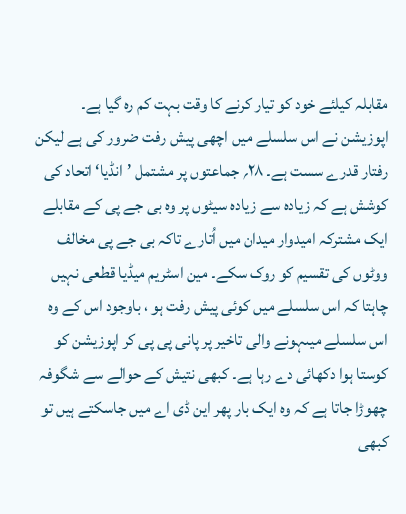مقابلہ کیلئے خود کو تیار کرنے کا وقت بہت کم رہ گیا ہے۔ اپوزیشن نے اس سلسلے میں اچھی پیش رفت ضرور کی ہے لیکن رفتار قدرے سست ہے۔ ۲۸؍ جماعتوں پر مشتمل ’انڈیا‘ اتحاد کی کوشش ہے کہ زیادہ سے زیادہ سیٹوں پر وہ بی جے پی کے مقابلے ایک مشترکہ امیدوار میدان میں اُتارے تاکہ بی جے پی مخالف ووٹوں کی تقسیم کو روک سکے۔ مین اسٹریم میڈیا قطعی نہیں چاہتا کہ اس سلسلے میں کوئی پیش رفت ہو ، باوجود اس کے وہ اس سلسلے میںہونے والی تاخیر پر پانی پی پی کر اپوزیشن کو کوستا ہوا دکھائی دے رہا ہے۔ کبھی نتیش کے حوالے سے شگوفہ چھوڑا جاتا ہے کہ وہ ایک بار پھر این ڈی اے میں جاسکتے ہیں تو کبھی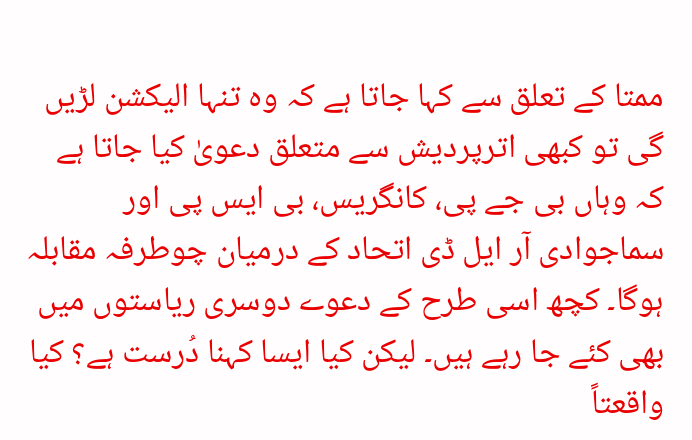ممتا کے تعلق سے کہا جاتا ہے کہ وہ تنہا الیکشن لڑیں گی تو کبھی اترپردیش سے متعلق دعویٰ کیا جاتا ہے کہ وہاں بی جے پی، کانگریس، بی ایس پی اور سماجوادی آر ایل ڈی اتحاد کے درمیان چوطرفہ مقابلہ ہوگا۔ کچھ اسی طرح کے دعوے دوسری ریاستوں میں بھی کئے جا رہے ہیں۔ لیکن کیا ایسا کہنا دُرست ہے؟ کیا واقعتاً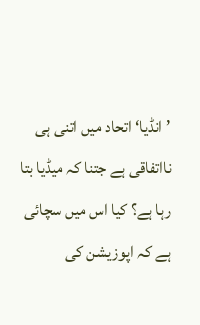’انڈیا‘ اتحاد میں اتنی ہی نااتفاقی ہے جتنا کہ میڈیا بتا رہا ہے؟ کیا اس میں سچائی ہے کہ اپوزیشن کی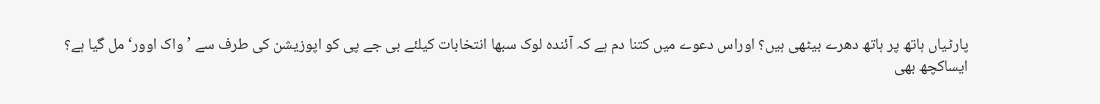پارٹیاں ہاتھ پر ہاتھ دھرے بیٹھی ہیں؟ اوراس دعوے میں کتنا دم ہے کہ آئندہ لوک سبھا انتخابات کیلئے بی جے پی کو اپوزیشن کی طرف سے ’واک اوور‘ مل گیا ہے؟
ایساکچھ بھی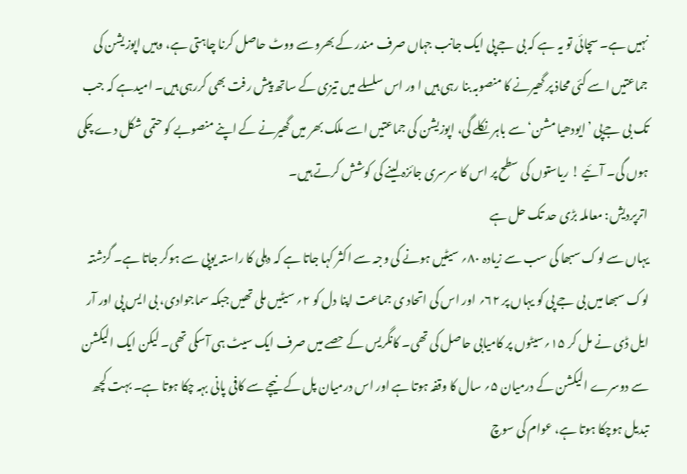نہیں ہے۔ سچائی تو یہ ہے کہ بی جے پی ایک جانب جہاں صرف مندر کے بھروسے ووٹ حاصل کرنا چاہتی ہے، وہیں اپوزیشن کی جماعتیں اسے کئی محاذ پر گھیرنے کا منصوبہ بنا رہی ہیں ا ور اس سلسلے میں تیزی کے ساتھ پیش رفت بھی کررہی ہیں۔ امیدہے کہ جب تک بی جےپی ’ایودھیا مشن‘ سے باہر نکلے گی، اپوزیشن کی جماعتیں اسے ملک بھر میں گھیرنے کے اپنے منصوبے کو حتمی شکل دے چکی ہوں گی۔ آئیے ! ریاستوں کی سطح پر اس کا سرسری جائزہ لینے کی کوشش کرتے ہیں۔
اترپردیش: معاملہ بڑی حد تک حل ہے
یہاں سے لوک سبھا کی سب سے زیادہ ۸۰؍ سیٹیں ہونے کی وجہ سے اکثر کہا جاتا ہے کہ دہلی کا راستہ یوپی سے ہوکر جاتا ہے۔ گزشتہ لوک سبھا میں بی جے پی کو یہاں پر ۶۲؍ اور اس کی اتحاد ی جماعت اپنا دل کو ۲؍ سیٹیں ملی تھیں جبکہ سماجوادی، بی ایس پی اور آر ایل ڈی نے مل کر ۱۵؍سیٹوں پر کامیابی حاصل کی تھی۔ کانگریس کے حصے میں صرف ایک سیٹ ہی آسکی تھی۔ لیکن ایک الیکشن سے دوسرے الیکشن کے درمیان ۵؍ سال کا وقفہ ہوتا ہے اور اس درمیان پل کے نیچے سے کافی پانی بہہ چکا ہوتا ہے۔ بہت کچھ تبدیل ہوچکا ہوتا ہے، عوام کی سوچ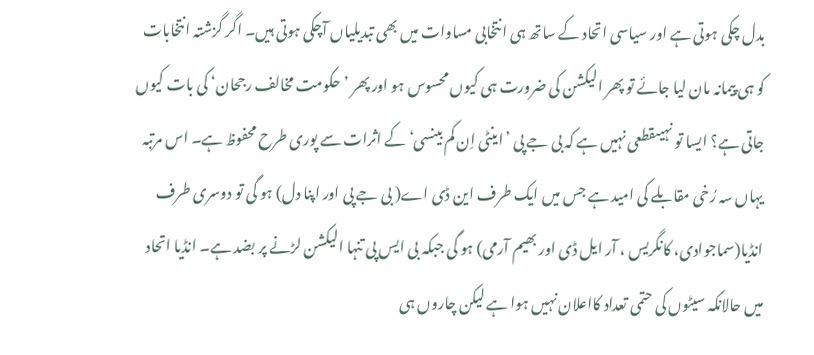بدل چکی ہوتی ہے اور سیاسی اتحاد کے ساتھ ہی انتخابی مساوات میں بھی تبدیلیاں آچکی ہوتی ہیں۔ اگر گزشتہ انتخابات کو ہی پیمانہ مان لیا جائے تو پھر الیکشن کی ضرورت ہی کیوں محسوس ہو اور پھر ’حکومت مخالف رجحان‘ کی بات کیوں جاتی ہے؟ ایسا تو نہیںقطعی نہیں ہے کہ بی جے پی ’اینٹی اِن کم بینسی‘ کے اثرات سے پوری طرح محفوظ ہے۔ اس مرتبہ یہاں سہ رُخی مقابلے کی امید ہے جس میں ایک طرف این ڈی اے( بی جے پی اور اپنا دل) ہو گی تو دوسری طرف انڈیا(سماجوادی، کانگریس ، آر ایل ڈی اور بھیم آرمی) ہو گی جبکہ بی ایس پی تنہا الیکشن لڑنے پر بضد ہے۔ انڈیا اتحاد میں حالانکہ سیٹوں کی حتمی تعداد کااعلان نہیں ہوا ہے لیکن چاروں ہی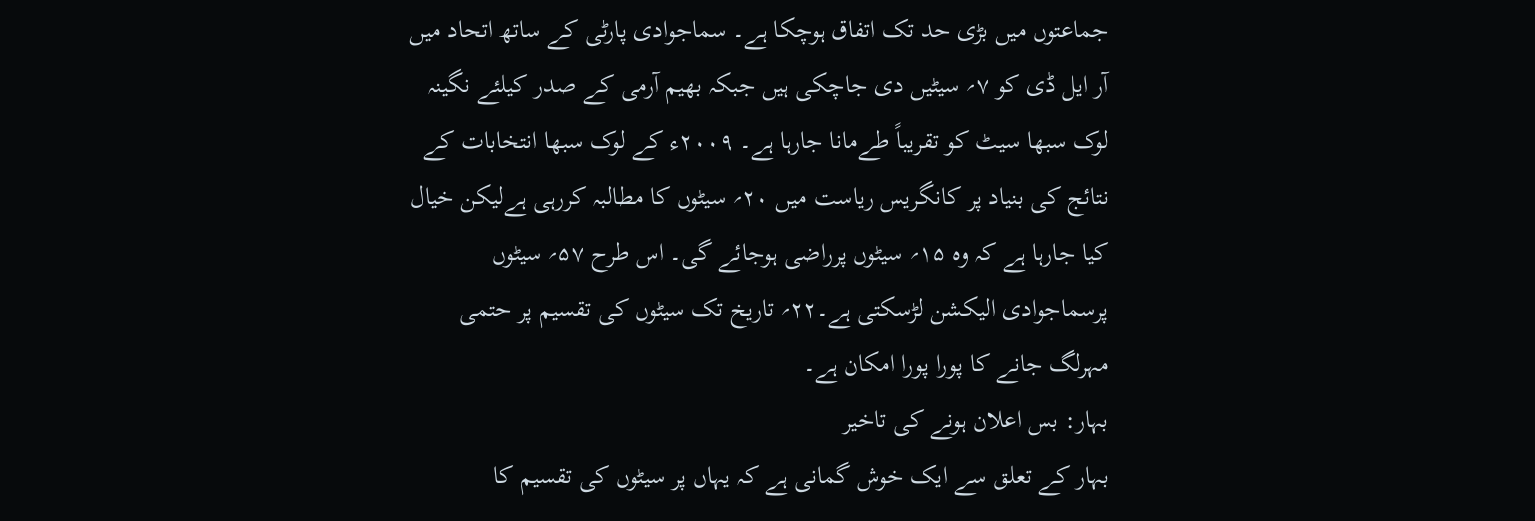جماعتوں میں بڑی حد تک اتفاق ہوچکا ہے۔ سماجوادی پارٹی کے ساتھ اتحاد میں آر ایل ڈی کو ۷؍ سیٹیں دی جاچکی ہیں جبکہ بھیم آرمی کے صدر کیلئے نگینہ لوک سبھا سیٹ کو تقریباً طےمانا جارہا ہے۔ ۲۰۰۹ء کے لوک سبھا انتخابات کے نتائج کی بنیاد پر کانگریس ریاست میں ۲۰؍ سیٹوں کا مطالبہ کررہی ہےلیکن خیال کیا جارہا ہے کہ وہ ۱۵؍ سیٹوں پرراضی ہوجائے گی۔ اس طرح ۵۷؍ سیٹوں پرسماجوادی الیکشن لڑسکتی ہے۔۲۲؍ تاریخ تک سیٹوں کی تقسیم پر حتمی مہرلگ جانے کا پورا پورا امکان ہے۔
بہار: بس اعلان ہونے کی تاخیر
بہار کے تعلق سے ایک خوش گمانی ہے کہ یہاں پر سیٹوں کی تقسیم کا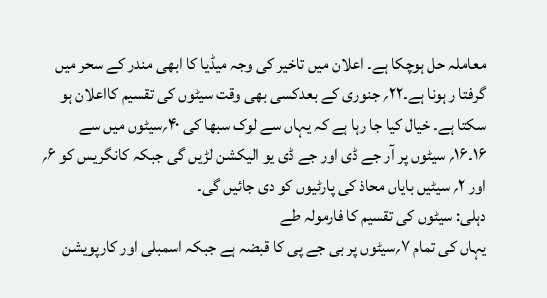معاملہ حل ہوچکا ہے۔ اعلان میں تاخیر کی وجہ میڈیا کا ابھی مندر کے سحر میں گرفتا ر ہونا ہے۔۲۲؍ جنوری کے بعدکسی بھی وقت سیٹوں کی تقسیم کااعلان ہو سکتا ہے۔ خیال کیا جا رہا ہے کہ یہاں سے لوک سبھا کی ۴۰؍سیٹوں میں سے ۱۶۔۱۶؍ سیٹوں پر آر جے ڈی اور جے ڈی یو الیکشن لڑیں گی جبکہ کانگریس کو ۶؍ اور ۲؍ سیٹیں بایاں محاذ کی پارٹیوں کو دی جائیں گی۔
دہلی: سیٹوں کی تقسیم کا فارمولہ طے
یہاں کی تمام ۷؍سیٹوں پر بی جے پی کا قبضہ ہے جبکہ اسمبلی اور کارپویشن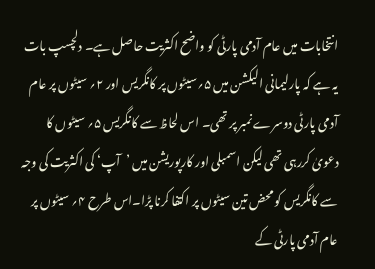انتخابات میں عام آدمی پارٹی کو واضح اکثریت حاصل ہے۔ دلچسپ بات یہ ہے کہ پارلیمانی الیکشن میں ۵؍سیٹوں پر کانگریس اور ۲؍ سیٹوں پر عام آدمی پارٹی دوسرے نمبر پر تھی۔ اس لحاظ سے کانگریس ۵؍ سیٹوں کا دعویٰ کررہی تھی لیکن اسمبلی اور کارپوریشن میں ’آپ‘ کی اکثریت کی وجہ سے کانگریس کو محض تین سیٹوں پر اکتفا کرنا پڑا۔اس طرح ۴؍ سیٹوں پر عام آدمی پارٹی کے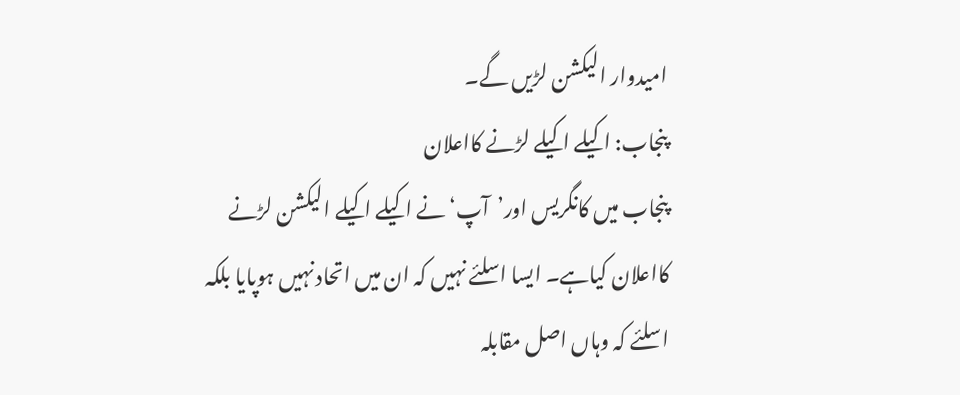امیدوار الیکشن لڑیں گے۔
پنجاب: اکیلے اکیلے لڑنے کااعلان
پنجاب میں کانگریس اور’آپ‘ نے اکیلے اکیلے الیکشن لڑنے کااعلان کیاہے۔ ایسا اسلئے نہیں کہ ان میں اتحاد نہیں ہوپایا بلکہ اسلئے کہ وہاں اصل مقابلہ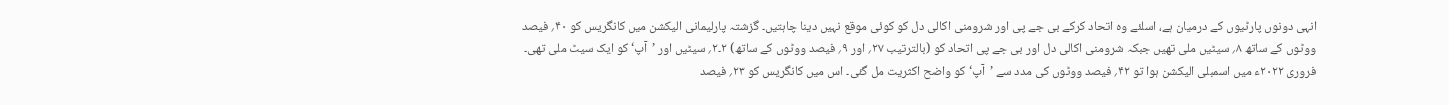انہی دونوں پارٹیوں کے درمیان ہے، اسلئے وہ اتحاد کرکے بی جے پی اور شرومنی اکالی دل کو کوئی موقع نہیں دینا چاہتیں۔ گزشتہ پارلیمانی الیکشن میں کانگریس کو ۴۰؍ فیصد ووٹوں کے ساتھ ۸؍ سیٹیں ملی تھیں جبکہ شرومنی اکالی دل اور بی جے پی اتحاد کو (بالترتیب ۲۷؍ اور ۹؍ فیصد ووٹوں کے ساتھ) ۲۔۲؍ سیٹیں اور ’آپ‘ کو ایک سیٹ ملی تھی۔ فروری ۲۰۲۲ء میں اسمبلی الیکشن ہوا تو ۴۲؍ فیصد ووٹوں کی مدد سے ’آپ‘ کو واضح اکثریت مل گئی۔ اس میں کانگریس کو ۲۳؍ فیصد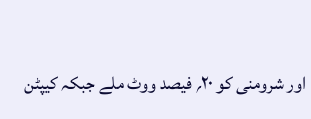اور شرومنی کو ۲۰؍ فیصد ووٹ ملے جبکہ کیپٹن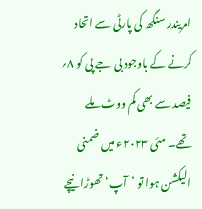امریندر سنگھ کی پارٹی سے اتحاد کرنے کے باوجود بی جے پی کو ۸؍ فیصد سے بھی کم ووٹ ملے تھے۔ مئی ۲۰۲۳ء میں ضمنی الیکشن ہوا تو ’آپ‘ تھوڑا نیچے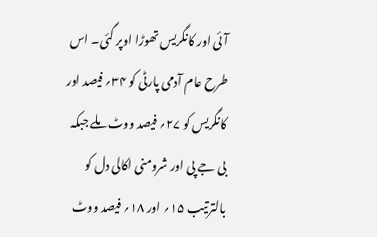آئی اور کانگریس تھوڑا اوپر گئی۔ اس طرح عام آدمی پارٹی کو ۳۴؍ فیصد اور کانگریس کو ۲۷؍ فیصد ووٹ ملے جبکہ بی جے پی اور شرومنی اکالی دل کو بالترتیب ۱۵؍ اور ۱۸؍ فیصد ووٹ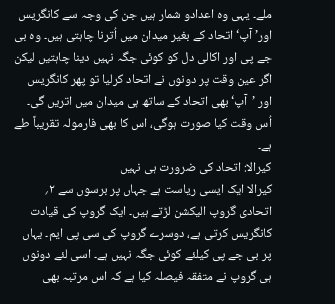ملے۔ یہی وہ اعدادو شمار ہیں جن کی وجہ سے کانگریس اور’ آپ‘ اتحاد کے بغیر میدان میں اُترنا چاہتی ہیں۔ وہ بی جے پی اور اکالی دل کو کوئی جگہ نہیں دینا چاہتیں لیکن اگر عین وقت پر دونوں نے اتحاد کرلیا تو پھر کانگریس اور ’آپ‘ بھی اتحاد کے ساتھ ہی میدان میں اتریں گی۔ اُس وقت کیا صورت ہوگی، اس کا بھی فارمولہ تقریباً طے ہے۔
کیرالا: اتحاد کی ضرورت ہی نہیں
کیرالا ایک ایسی ریاست ہے جہاں پر برسوں سے ۲؍ اتحادی گروپ الیکشن لڑتے ہیں۔ ایک گروپ کی قیادت کانگریس کرتی ہے، دوسرے گروپ کی سی پی ایم۔ یہاں پر بی جے پی کیلئے کوئی جگہ نہیں ہے۔ اسی لئے دونوں ہی گروپ نے متفقہ فیصلہ کیا ہے کہ اس مرتبہ بھی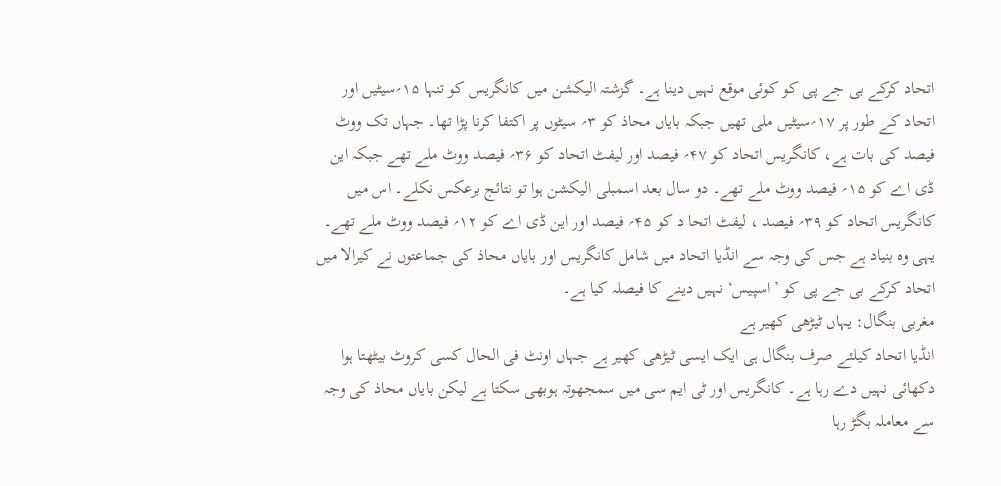اتحاد کرکے بی جے پی کو کوئی موقع نہیں دینا ہے۔ گزشتہ الیکشن میں کانگریس کو تنہا ۱۵؍سیٹیں اور اتحاد کے طور پر ۱۷؍سیٹیں ملی تھیں جبکہ بایاں محاذ کو ۳؍ سیٹوں پر اکتفا کرنا پڑا تھا۔ جہاں تک ووٹ فیصد کی بات ہے، کانگریس اتحاد کو ۴۷؍ فیصد اور لیفٹ اتحاد کو ۳۶؍ فیصد ووٹ ملے تھے جبکہ این ڈی اے کو ۱۵؍ فیصد ووٹ ملے تھے۔ دو سال بعد اسمبلی الیکشن ہوا تو نتائج برعکس نکلے۔ اس میں کانگریس اتحاد کو ۳۹؍ فیصد ، لیفٹ اتحا د کو ۴۵؍ فیصد اور این ڈی اے کو ۱۲؍ فیصد ووٹ ملے تھے۔
یہی وہ بنیاد ہے جس کی وجہ سے انڈیا اتحاد میں شامل کانگریس اور بایاں محاذ کی جماعتوں نے کیرالا میں اتحاد کرکے بی جے پی کو ’اسپیس‘ نہیں دینے کا فیصلہ کیا ہے۔
مغربی بنگال: یہاں ٹیڑھی کھیر ہے
انڈیا اتحاد کیلئے صرف بنگال ہی ایک ایسی ٹیڑھی کھیر ہے جہاں اونٹ فی الحال کسی کروٹ بیٹھتا ہوا دکھائی نہیں دے رہا ہے۔ کانگریس اور ٹی ایم سی میں سمجھوتہ ہوبھی سکتا ہے لیکن بایاں محاذ کی وجہ سے معاملہ بگڑ رہا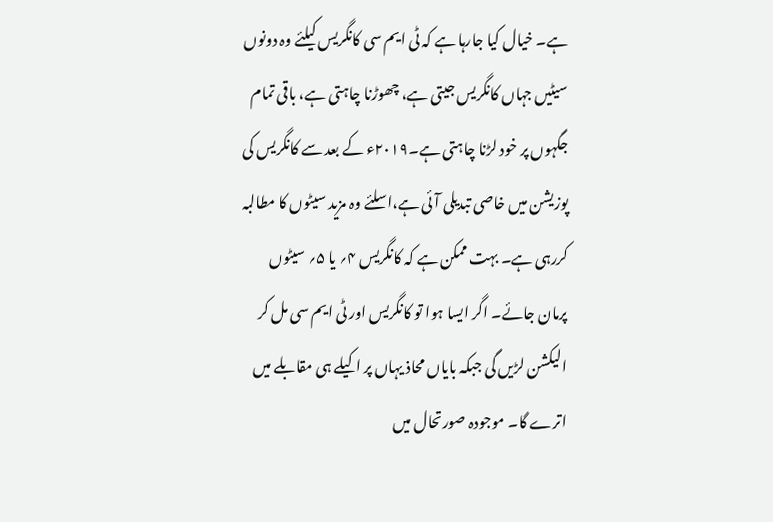ہے۔ خیال کیا جارہا ہے کہ ٹی ایم سی کانگریس کیلئے وہ دونوں سیٹیں جہاں کانگریس جیتی ہے، چھوڑنا چاہتی ہے، باقی تمام جگہوں پر خود لڑنا چاہتی ہے۔۲۰۱۹ء کے بعد سے کانگریس کی پوزیشن میں خاصی تبدیلی آئی ہے،اسلئے وہ مزید سیٹوں کا مطالبہ کررہی ہے۔ بہت ممکن ہے کہ کانگریس ۴؍ یا ۵؍ سیٹوں پرمان جائے۔ اگر ایسا ہوا تو کانگریس اور ٹی ایم سی مل کر الیکشن لڑیں گی جبکہ بایاں محاذ یہاں پر اکیلے ہی مقابلے میں اترے گا۔ موجودہ صورتحال میں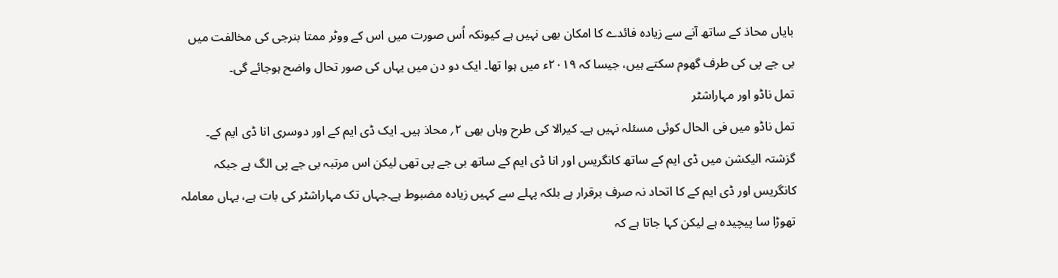بایاں محاذ کے ساتھ آنے سے زیادہ فائدے کا امکان بھی نہیں ہے کیونکہ اُس صورت میں اس کے ووٹر ممتا بنرجی کی مخالفت میں بی جے پی کی طرف گھوم سکتے ہیں، جیسا کہ ۲۰۱۹ء میں ہوا تھا۔ ایک دو دن میں یہاں کی صور تحال واضح ہوجائے گی۔
تمل ناڈو اور مہاراشٹر
تمل ناڈو میں فی الحال کوئی مسئلہ نہیں ہے۔ کیرالا کی طرح وہاں بھی ۲؍ محاذ ہیں۔ ایک ڈی ایم کے اور دوسری انا ڈی ایم کے۔ گزشتہ الیکشن میں ڈی ایم کے ساتھ کانگریس اور انا ڈی ایم کے ساتھ بی جے پی تھی لیکن اس مرتبہ بی جے پی الگ ہے جبکہ کانگریس اور ڈی ایم کے کا اتحاد نہ صرف برقرار ہے بلکہ پہلے سے کہیں زیادہ مضبوط ہے۔جہاں تک مہاراشٹر کی بات ہے، یہاں معاملہ تھوڑا سا پیچیدہ ہے لیکن کہا جاتا ہے کہ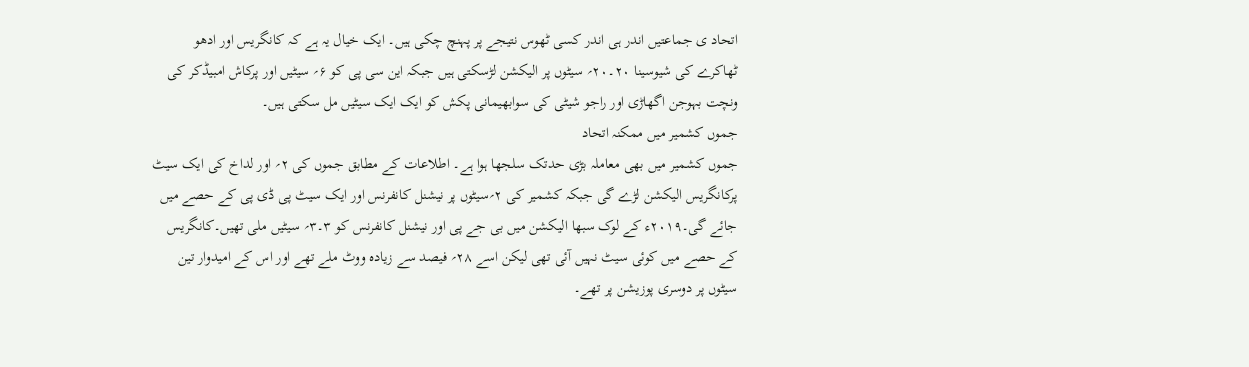اتحاد ی جماعتیں اندر ہی اندر کسی ٹھوس نتیجے پر پہنچ چکی ہیں۔ ایک خیال یہ ہے کہ کانگریس اور ادھو ٹھاکرے کی شیوسینا ۲۰۔۲۰؍ سیٹوں پر الیکشن لڑسکتی ہیں جبکہ این سی پی کو ۶؍ سیٹیں اور پرکاش امبیڈکر کی ونچت بہوجن اگھاڑی اور راجو شیٹی کی سوابھیمانی پکش کو ایک ایک سیٹیں مل سکتی ہیں۔
جموں کشمیر میں ممکنہ اتحاد
جموں کشمیر میں بھی معاملہ بڑی حدتک سلجھا ہوا ہے۔ اطلاعات کے مطابق جموں کی ۲؍ اور لداخ کی ایک سیٹ پرکانگریس الیکشن لڑے گی جبکہ کشمیر کی ۲؍سیٹوں پر نیشنل کانفرنس اور ایک سیٹ پی ڈی پی کے حصے میں جائے گی۔۲۰۱۹ء کے لوک سبھا الیکشن میں بی جے پی اور نیشنل کانفرنس کو ۳۔۳؍ سیٹیں ملی تھیں۔کانگریس کے حصے میں کوئی سیٹ نہیں آئی تھی لیکن اسے ۲۸؍ فیصد سے زیادہ ووٹ ملے تھے اور اس کے امیدوار تین سیٹوں پر دوسری پوزیشن پر تھے۔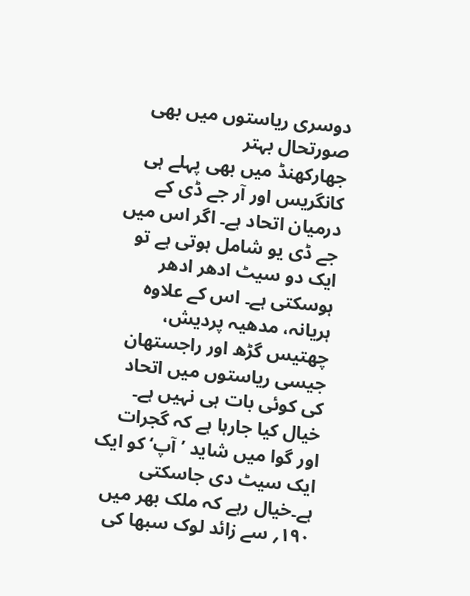دوسری ریاستوں میں بھی صورتحال بہتر
جھارکھنڈ میں بھی پہلے ہی کانگریس اور آر جے ڈی کے درمیان اتحاد ہے۔ اگر اس میں جے ڈی یو شامل ہوتی ہے تو ایک دو سیٹ ادھر ادھر ہوسکتی ہے۔ اس کے علاوہ ہریانہ، مدھیہ پردیش، چھتیس گڑھ اور راجستھان جیسی ریاستوں میں اتحاد کی کوئی بات ہی نہیں ہے۔ خیال کیا جارہا ہے کہ گجرات اور گوا میں شاید ’آپ‘کو ایک ایک سیٹ دی جاسکتی ہے۔خیال رہے کہ ملک بھر میں ۱۹۰؍ سے زائد لوک سبھا کی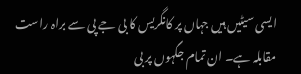ایسی سیٹیں ہیں جہاں پر کانگریس کا بی جے پی سے براہ راست مقابلہ ہے۔ ان تمام جگہوں پر بی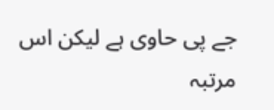جے پی حاوی ہے لیکن اس مرتبہ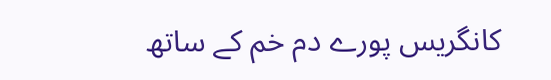کانگریس پورے دم خم کے ساتھ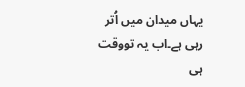یہاں میدان میں اُتر رہی ہے۔اب یہ تووقت ہی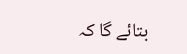بتائے گا کہ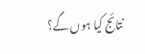نتائج کیا ہوں گے؟